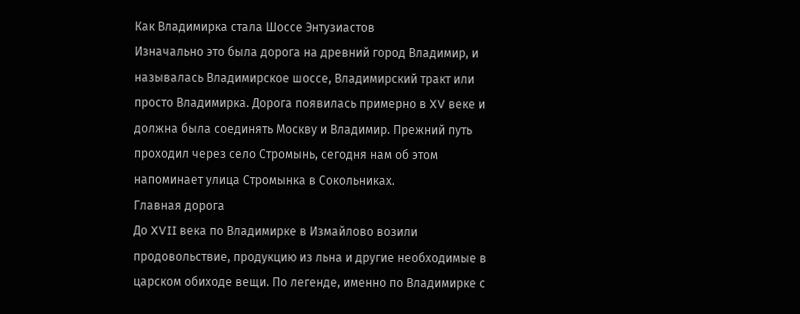Как Владимирка стала Шоссе Энтузиастов
Изначально это была дорога на древний город Владимир, и называлась Владимирское шоссе, Владимирский тракт или просто Владимирка. Дорога появилась примерно в XV веке и должна была соединять Москву и Владимир. Прежний путь проходил через село Стромынь, сегодня нам об этом напоминает улица Стромынка в Сокольниках.
Главная дорога
До XVII века по Владимирке в Измайлово возили продовольствие, продукцию из льна и другие необходимые в царском обиходе вещи. По легенде, именно по Владимирке с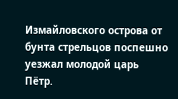Измайловского острова от бунта стрельцов поспешно уезжал молодой царь Пётр.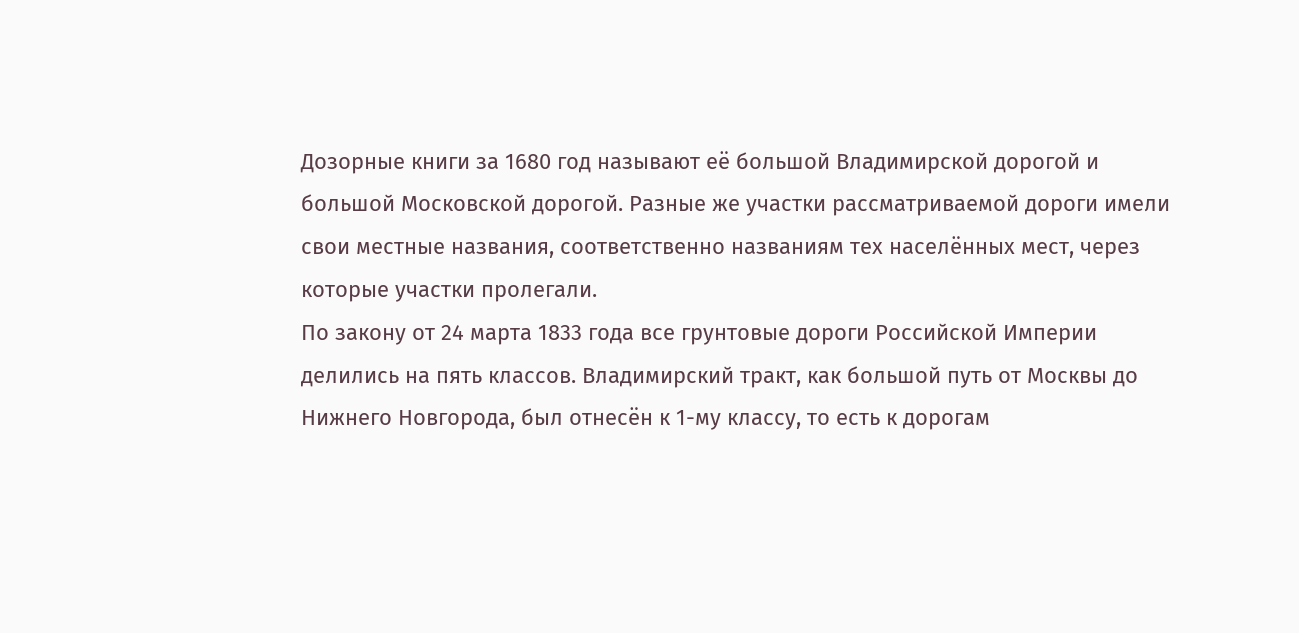Дозорные книги за 1680 год называют её большой Владимирской дорогой и большой Московской дорогой. Разные же участки рассматриваемой дороги имели свои местные названия, соответственно названиям тех населённых мест, через которые участки пролегали.
По закону от 24 марта 1833 года все грунтовые дороги Российской Империи делились на пять классов. Владимирский тракт, как большой путь от Москвы до Нижнего Новгорода, был отнесён к 1-му классу, то есть к дорогам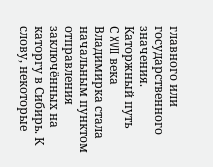главного или государственного значения.
Каторжный путь
С XVII века Владимирка стала начальным пунктом отправления заключённых на каторгу в Сибирь. К слову, некоторые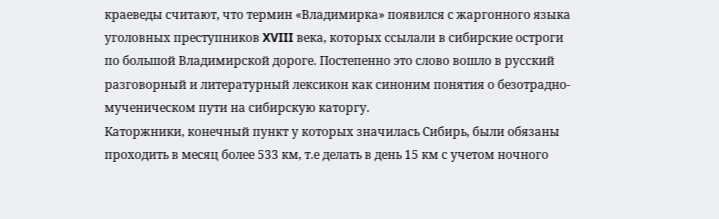краеведы считают, что термин «Владимирка» появился с жаргонного языка уголовных преступников XVIII века, которых ссылали в сибирские остроги по большой Владимирской дороге. Постепенно это слово вошло в русский разговорный и литературный лексикон как синоним понятия о безотрадно-мученическом пути на сибирскую каторгу.
Каторжники, конечный пункт у которых значилась Сибирь, были обязаны проходить в месяц более 533 км, т.е делать в день 15 км с учетом ночного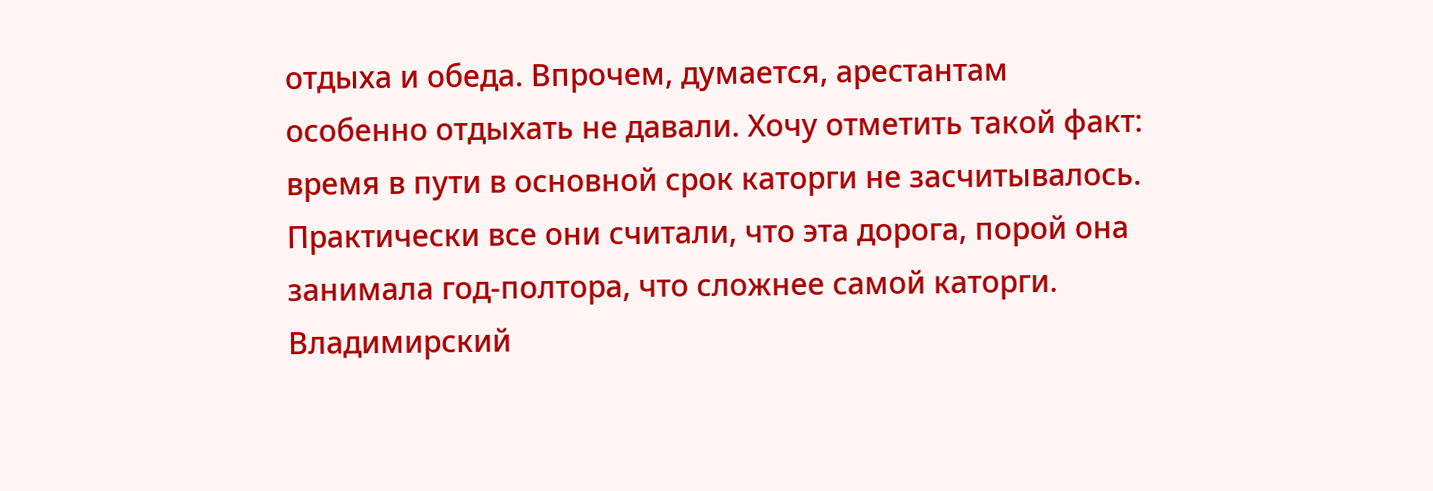отдыха и обеда. Впрочем, думается, арестантам особенно отдыхать не давали. Хочу отметить такой факт: время в пути в основной срок каторги не засчитывалось.
Практически все они считали, что эта дорога, порой она занимала год-полтора, что сложнее самой каторги. Владимирский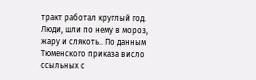тракт работал круглый год. Люди, шли по нему в мороз, жару и слякоть.. По данным Тюменского приказа висло ссыльных с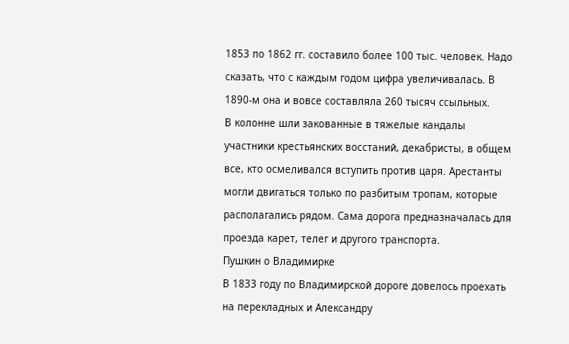1853 по 1862 гг. составило более 100 тыс. человек. Надо сказать, что с каждым годом цифра увеличивалась. В 1890-м она и вовсе составляла 260 тысяч ссыльных.
В колонне шли закованные в тяжелые кандалы участники крестьянских восстаний, декабристы, в общем все, кто осмеливался вступить против царя. Арестанты могли двигаться только по разбитым тропам, которые располагались рядом. Сама дорога предназначалась для проезда карет, телег и другого транспорта.
Пушкин о Владимирке
В 1833 году по Владимирской дороге довелось проехать на перекладных и Александру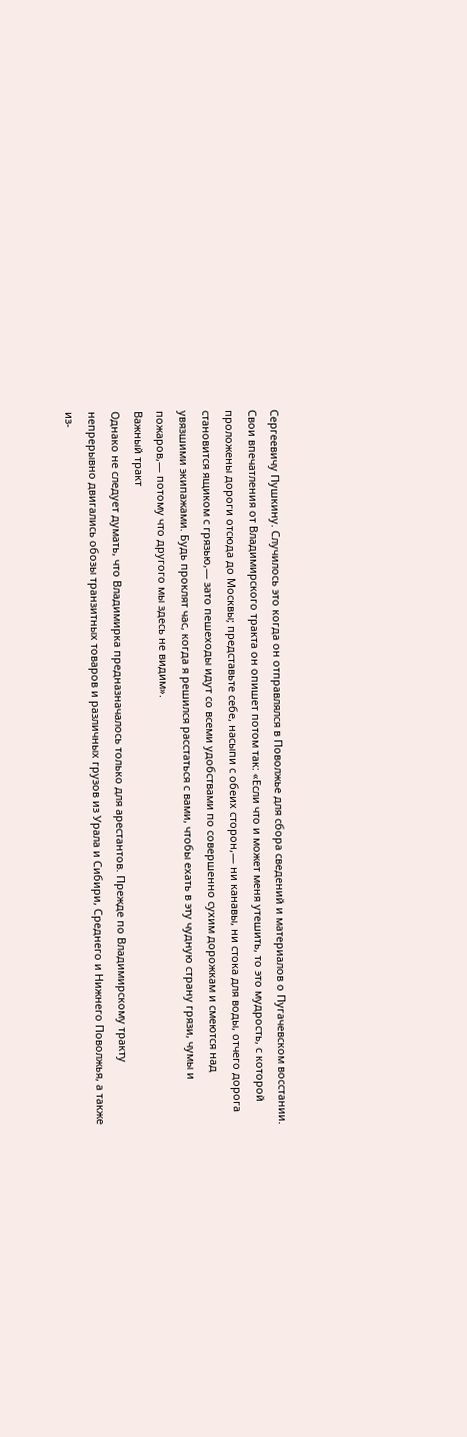Сергеевичу Пушкину. Случилось это когда он отправлялся в Поволжье для сбора сведений и материалов о Пугачевском восстании.
Свои впечатления от Владимирского тракта он опишет потом так: «Если что и может меня утешить, то это мудрость, с которой проложены дороги отсюда до Москвы; представьте себе, насыпи с обеих сторон,— ни канавы, ни стока для воды, отчего дорога становится ящиком с грязью,— зато пешеходы идут со всеми удобствами по совершенно сухим дорожкам и смеются над увязшими экипажами. Будь проклят час, когда я решился расстаться с вами, чтобы ехать в эту чудную страну грязи, чумы и пожаров,— потому что другого мы здесь не видим».
Важный тракт
Однако не следует думать, что Владимирка предназначалось только для арестантов. Прежде по Владимирскому тракту непрерывно двигались обозы транзитных товаров и различных грузов из Урала и Сибири, Среднего и Нижнего Поволжья, а также из-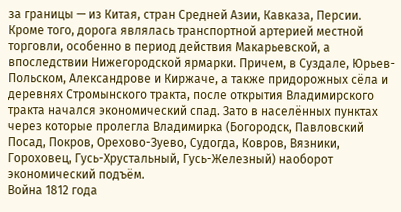за границы — из Китая, стран Средней Азии, Кавказа, Персии.
Кроме того, дорога являлась транспортной артерией местной торговли, особенно в период действия Макарьевской, а впоследствии Нижегородской ярмарки. Причем, в Суздале, Юрьев-Польском, Александрове и Киржаче, а также придорожных сёла и деревнях Стромынского тракта, после открытия Владимирского тракта начался экономический спад. Зато в населённых пунктах через которые пролегла Владимирка (Богородск, Павловский Посад, Покров, Орехово-Зуево, Судогда, Ковров, Вязники, Гороховец, Гусь-Хрустальный, Гусь-Железный) наоборот экономический подъём.
Война 1812 года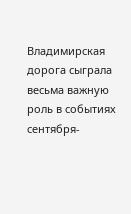Владимирская дорога сыграла весьма важную роль в событиях сентября-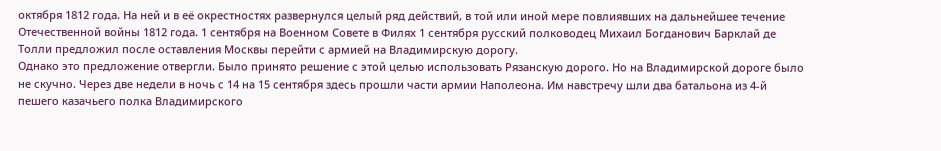октября 1812 года. На ней и в её окрестностях развернулся целый ряд действий, в той или иной мере повлиявших на дальнейшее течение Отечественной войны 1812 года. 1 сентября на Военном Совете в Филях 1 сентября русский полководец Михаил Богданович Барклай де Толли предложил после оставления Москвы перейти с армией на Владимирскую дорогу.
Однако это предложение отвергли. Было принято решение с этой целью использовать Рязанскую дорого. Но на Владимирской дороге было не скучно. Через две недели в ночь с 14 на 15 сентября здесь прошли части армии Наполеона. Им навстречу шли два батальона из 4-й пешего казачьего полка Владимирского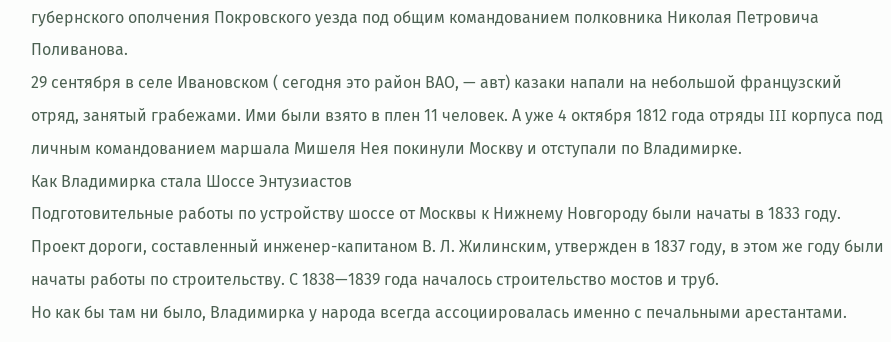губернского ополчения Покровского уезда под общим командованием полковника Николая Петровича Поливанова.
29 сентября в селе Ивановском ( сегодня это район ВАО, — авт) казаки напали на небольшой французский отряд, занятый грабежами. Ими были взято в плен 11 человек. А уже 4 октября 1812 года отряды III корпуса под личным командованием маршала Мишеля Нея покинули Москву и отступали по Владимирке.
Как Владимирка стала Шоссе Энтузиастов
Подготовительные работы по устройству шоссе от Москвы к Нижнему Новгороду были начаты в 1833 году. Проект дороги, составленный инженер-капитаном В. Л. Жилинским, утвержден в 1837 году, в этом же году были начаты работы по строительству. С 1838—1839 года началось строительство мостов и труб.
Но как бы там ни было, Владимирка у народа всегда ассоциировалась именно с печальными арестантами.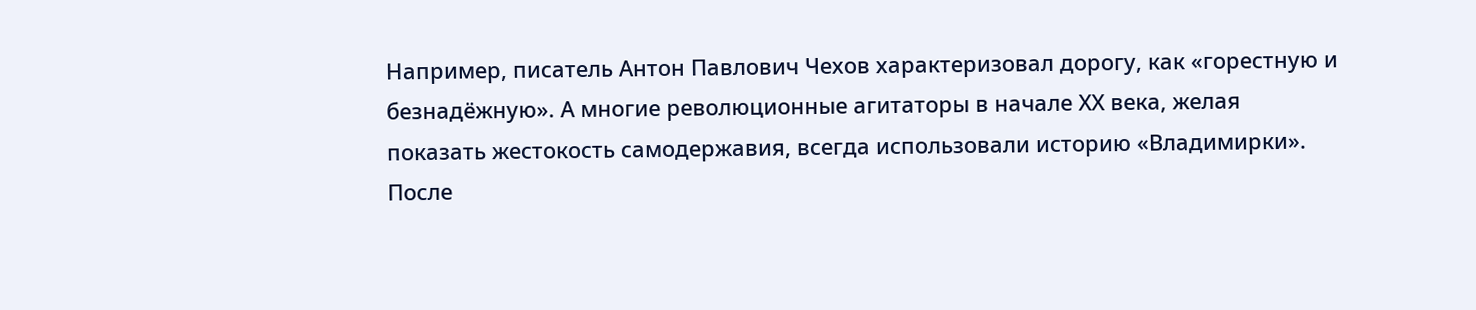Например, писатель Антон Павлович Чехов характеризовал дорогу, как «горестную и безнадёжную». А многие революционные агитаторы в начале ХХ века, желая показать жестокость самодержавия, всегда использовали историю «Владимирки».
После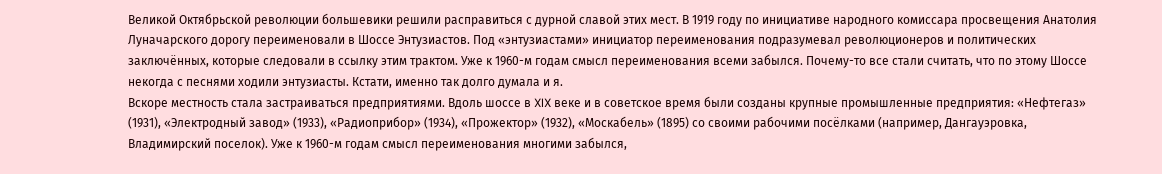Великой Октябрьской революции большевики решили расправиться с дурной славой этих мест. В 1919 году по инициативе народного комиссара просвещения Анатолия Луначарского дорогу переименовали в Шоссе Энтузиастов. Под «энтузиастами» инициатор переименования подразумевал революционеров и политических заключённых, которые следовали в ссылку этим трактом. Уже к 1960-м годам смысл переименования всеми забылся. Почему-то все стали считать, что по этому Шоссе некогда с песнями ходили энтузиасты. Кстати, именно так долго думала и я.
Вскоре местность стала застраиваться предприятиями. Вдоль шоссе в XIX веке и в советское время были созданы крупные промышленные предприятия: «Нефтегаз» (1931), «Электродный завод» (1933), «Радиоприбор» (1934), «Прожектор» (1932), «Москабель» (1895) со своими рабочими посёлками (например, Дангауэровка, Владимирский поселок). Уже к 1960-м годам смысл переименования многими забылся,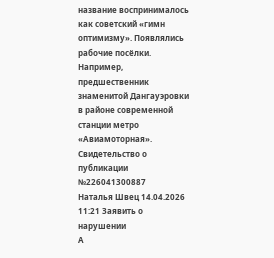название воспринималось как советский «гимн оптимизму». Появлялись рабочие посёлки. Например, предшественник знаменитой Дангауэровки в районе современной станции метро «Авиамоторная».
Свидетельство о публикации №226041300887
Наталья Швец 14.04.2026 11:21 Заявить о нарушении
А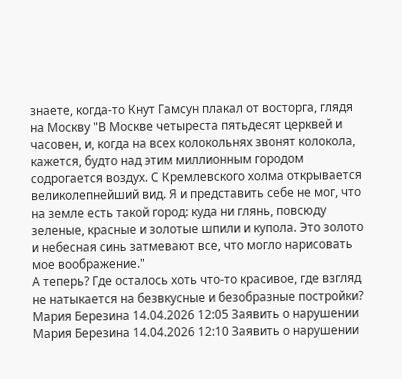знаете, когда-то Кнут Гамсун плакал от восторга, глядя на Москву "В Москве четыреста пятьдесят церквей и часовен, и, когда на всех колокольнях звонят колокола, кажется, будто над этим миллионным городом содрогается воздух. С Кремлевского холма открывается великолепнейший вид. Я и представить себе не мог, что на земле есть такой город: куда ни глянь, повсюду зеленые, красные и золотые шпили и купола. Это золото и небесная синь затмевают все, что могло нарисовать мое воображение."
А теперь? Где осталось хоть что-то красивое, где взгляд не натыкается на безвкусные и безобразные постройки?
Мария Березина 14.04.2026 12:05 Заявить о нарушении
Мария Березина 14.04.2026 12:10 Заявить о нарушении